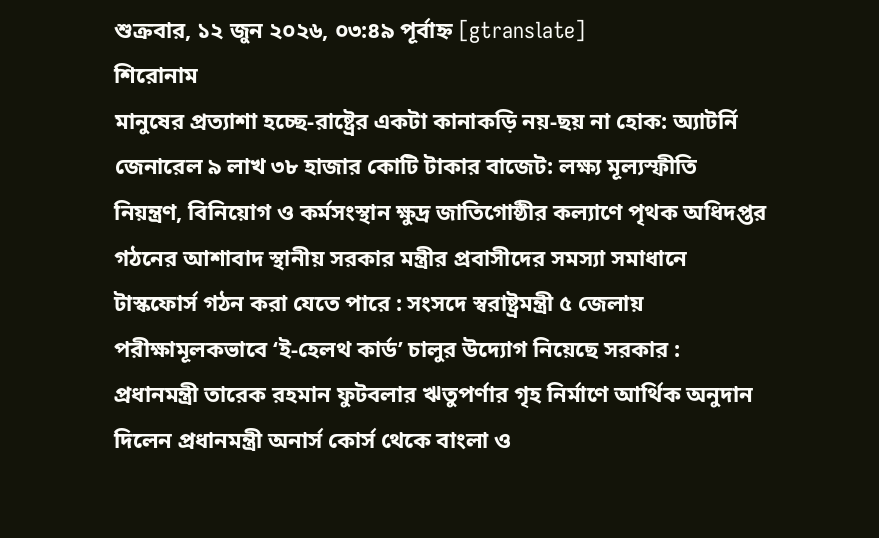শুক্রবার, ১২ জুন ২০২৬, ০৩:৪৯ পূর্বাহ্ন [gtranslate]
শিরোনাম
মানুষের প্রত্যাশা হচ্ছে-রাষ্ট্রের একটা কানাকড়ি নয়-ছয় না হোক: অ্যাটর্নি জেনারেল ৯ লাখ ৩৮ হাজার কোটি টাকার বাজেট: লক্ষ্য মূল্যস্ফীতি নিয়ন্ত্রণ, বিনিয়োগ ও কর্মসংস্থান ক্ষুদ্র জাতিগোষ্ঠীর কল্যাণে পৃথক অধিদপ্তর গঠনের আশাবাদ স্থানীয় সরকার মন্ত্রীর প্রবাসীদের সমস্যা সমাধানে টাস্কফোর্স গঠন করা যেতে পারে : সংসদে স্বরাষ্ট্রমন্ত্রী ৫ জেলায় পরীক্ষামূলকভাবে ‘ই-হেলথ কার্ড’ চালুর উদ্যোগ নিয়েছে সরকার : প্রধানমন্ত্রী তারেক রহমান ফুটবলার ঋতুপর্ণার গৃহ নির্মাণে আর্থিক অনুদান দিলেন প্রধানমন্ত্রী অনার্স কোর্স থেকে বাংলা ও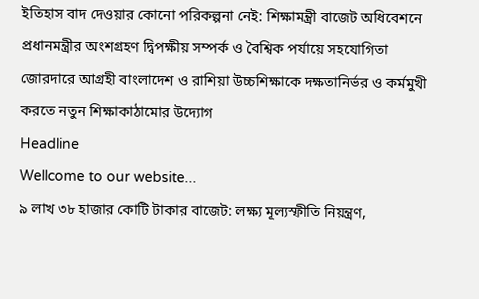ইতিহাস বাদ দেওয়ার কোনো পরিকল্পনা নেই: শিক্ষামন্ত্রী বাজেট অধিবেশনে প্রধানমন্ত্রীর অংশগ্রহণ দ্বিপক্ষীয় সম্পর্ক ও বৈশ্বিক পর্যায়ে সহযোগিতা জোরদারে আগ্রহী বাংলাদেশ ও রাশিয়া উচ্চশিক্ষাকে দক্ষতানির্ভর ও কর্মমুখী করতে নতুন শিক্ষাকাঠামোর উদ্যোগ
Headline
Wellcome to our website...
৯ লাখ ৩৮ হাজার কোটি টাকার বাজেট: লক্ষ্য মূল্যস্ফীতি নিয়ন্ত্রণ,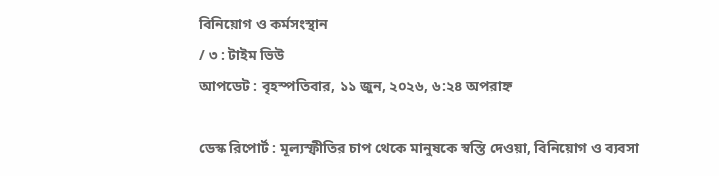বিনিয়োগ ও কর্মসংস্থান
/ ৩ : টাইম ভিউ
আপডেট : বৃহস্পতিবার, ১১ জুন, ২০২৬, ৬:২৪ অপরাহ্ন

ডেস্ক রিপোর্ট : মূল্যস্ফীতির চাপ থেকে মানুষকে স্বস্তি দেওয়া, বিনিয়োগ ও ব্যবসা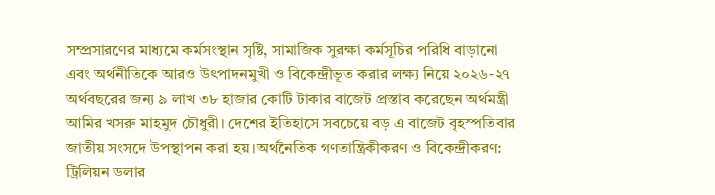সম্প্রসারণের মাধ্যমে কর্মসংস্থান সৃষ্টি, সামাজিক সুরক্ষা কর্মসূচির পরিধি বাড়ানো এবং অর্থনীতিকে আরও উৎপাদনমুখী ও বিকেন্দ্রীভূত করার লক্ষ্য নিয়ে ২০২৬-২৭ অর্থবছরের জন্য ৯ লাখ ৩৮ হাজার কোটি টাকার বাজেট প্রস্তাব করেছেন অর্থমন্ত্রী আমির খসরু মাহমুদ চৌধুরী। দেশের ইতিহাসে সবচেয়ে বড় এ বাজেট বৃহস্পতিবার জাতীয় সংসদে উপস্থাপন করা হয়।অর্থনৈতিক গণতান্ত্রিকীকরণ ও বিকেন্দ্রীকরণ: ট্রিলিয়ন ডলার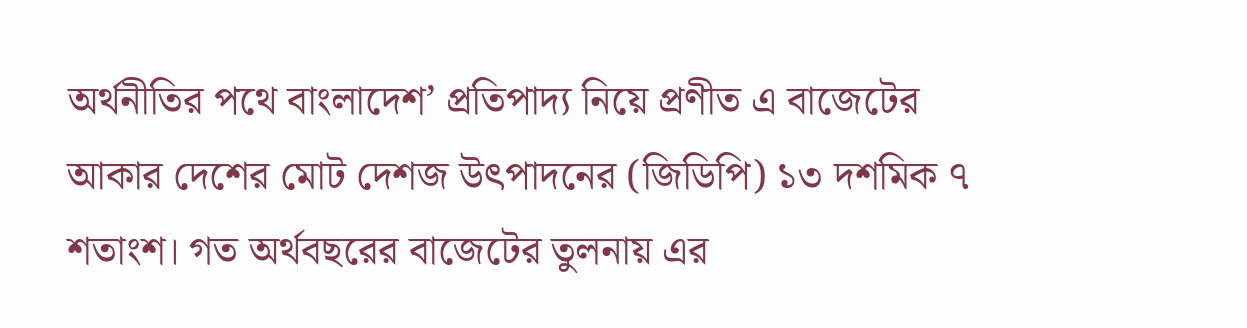অর্থনীতির পথে বাংলাদেশ’ প্রতিপাদ্য নিয়ে প্রণীত এ বাজেটের আকার দেশের মোট দেশজ উৎপাদনের (জিডিপি) ১৩ দশমিক ৭ শতাংশ। গত অর্থবছরের বাজেটের তুলনায় এর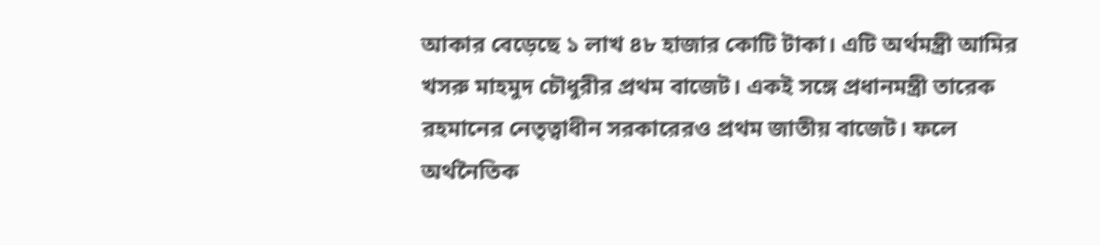আকার বেড়েছে ১ লাখ ৪৮ হাজার কোটি টাকা। এটি অর্থমন্ত্রী আমির খসরু মাহমুদ চৌধুরীর প্রথম বাজেট। একই সঙ্গে প্রধানমন্ত্রী তারেক রহমানের নেতৃত্বাধীন সরকারেরও প্রথম জাতীয় বাজেট। ফলে অর্থনৈতিক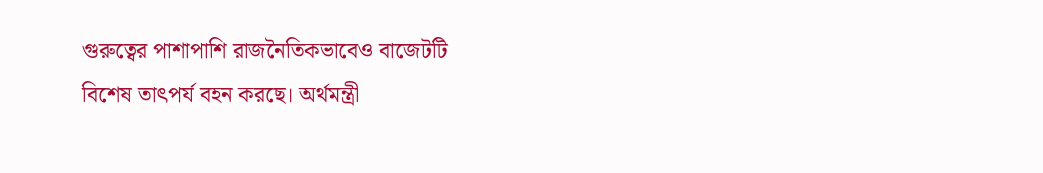গুরুত্বের পাশাপাশি রাজনৈতিকভাবেও বাজেটটি বিশেষ তাৎপর্য বহন করছে। অর্থমন্ত্রী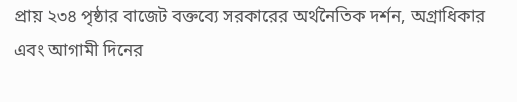প্রায় ২৩৪ পৃষ্ঠার বাজেট বক্তব্যে সরকারের অর্থনৈতিক দর্শন, অগ্রাধিকার এবং আগামী দিনের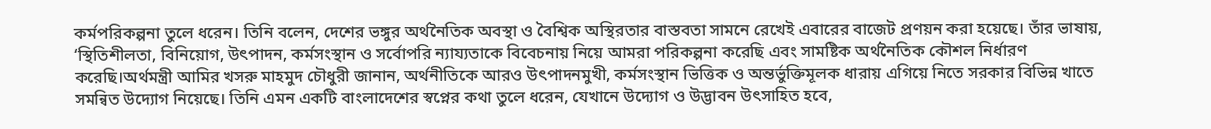কর্মপরিকল্পনা তুলে ধরেন। তিনি বলেন, দেশের ভঙ্গুর অর্থনৈতিক অবস্থা ও বৈশ্বিক অস্থিরতার বাস্তবতা সামনে রেখেই এবারের বাজেট প্রণয়ন করা হয়েছে। তাঁর ভাষায়, ‘স্থিতিশীলতা, বিনিয়োগ, উৎপাদন, কর্মসংস্থান ও সর্বোপরি ন্যায্যতাকে বিবেচনায় নিয়ে আমরা পরিকল্পনা করেছি এবং সামষ্টিক অর্থনৈতিক কৌশল নির্ধারণ করেছি।অর্থমন্ত্রী আমির খসরু মাহমুদ চৌধুরী জানান, অর্থনীতিকে আরও উৎপাদনমুখী, কর্মসংস্থান ভিত্তিক ও অন্তর্ভুক্তিমূলক ধারায় এগিয়ে নিতে সরকার বিভিন্ন খাতে সমন্বিত উদ্যোগ নিয়েছে। তিনি এমন একটি বাংলাদেশের স্বপ্নের কথা তুলে ধরেন, যেখানে উদ্যোগ ও উদ্ভাবন উৎসাহিত হবে,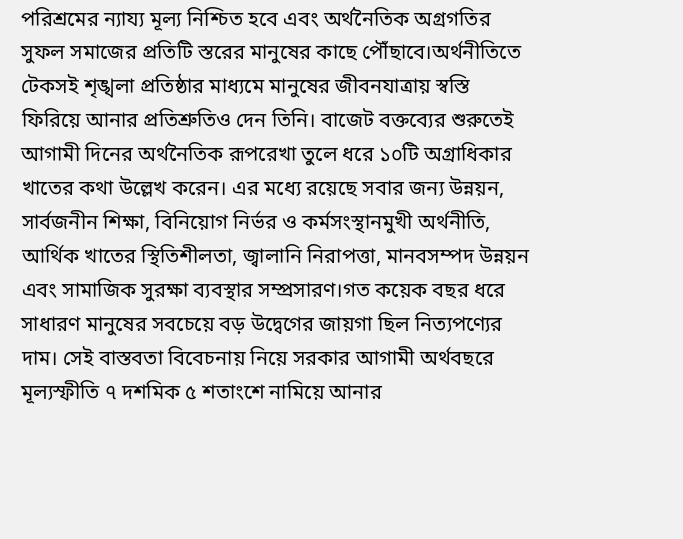পরিশ্রমের ন্যায্য মূল্য নিশ্চিত হবে এবং অর্থনৈতিক অগ্রগতির সুফল সমাজের প্রতিটি স্তরের মানুষের কাছে পৌঁছাবে।অর্থনীতিতে টেকসই শৃঙ্খলা প্রতিষ্ঠার মাধ্যমে মানুষের জীবনযাত্রায় স্বস্তি ফিরিয়ে আনার প্রতিশ্রুতিও দেন তিনি। বাজেট বক্তব্যের শুরুতেই আগামী দিনের অর্থনৈতিক রূপরেখা তুলে ধরে ১০টি অগ্রাধিকার খাতের কথা উল্লেখ করেন। এর মধ্যে রয়েছে সবার জন্য উন্নয়ন, সার্বজনীন শিক্ষা, বিনিয়োগ নির্ভর ও কর্মসংস্থানমুখী অর্থনীতি, আর্থিক খাতের স্থিতিশীলতা, জ্বালানি নিরাপত্তা, মানবসম্পদ উন্নয়ন এবং সামাজিক সুরক্ষা ব্যবস্থার সম্প্রসারণ।গত কয়েক বছর ধরে সাধারণ মানুষের সবচেয়ে বড় উদ্বেগের জায়গা ছিল নিত্যপণ্যের দাম। সেই বাস্তবতা বিবেচনায় নিয়ে সরকার আগামী অর্থবছরে মূল্যস্ফীতি ৭ দশমিক ৫ শতাংশে নামিয়ে আনার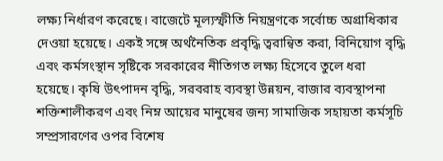লক্ষ্য নির্ধারণ করেছে। বাজেটে মূল্যস্ফীতি নিয়ন্ত্রণকে সর্বোচ্চ অগ্রাধিকার দেওয়া হয়েছে। একই সঙ্গে অর্থনৈতিক প্রবৃদ্ধি ত্বরান্বিত করা, বিনিয়োগ বৃদ্ধি এবং কর্মসংস্থান সৃষ্টিকে সরকারের নীতিগত লক্ষ্য হিসেবে তুলে ধরা হয়েছে। কৃষি উৎপাদন বৃদ্ধি, সরবরাহ ব্যবস্থা উন্নয়ন, বাজার ব্যবস্থাপনা শক্তিশালীকরণ এবং নিম্ন আয়ের মানুষের জন্য সামাজিক সহায়তা কর্মসূচি সম্প্রসারণের ওপর বিশেষ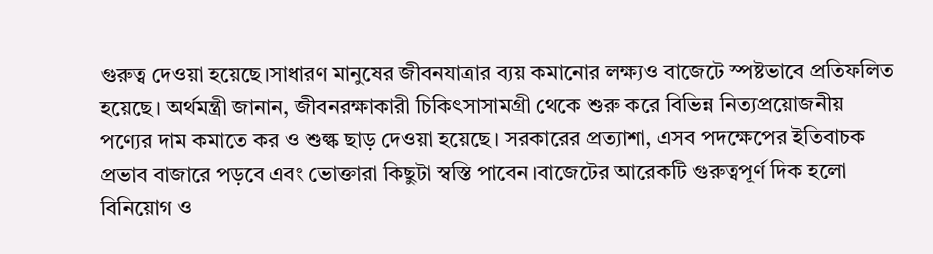গুরুত্ব দেওয়া হয়েছে।সাধারণ মানুষের জীবনযাত্রার ব্যয় কমানোর লক্ষ্যও বাজেটে স্পষ্টভাবে প্রতিফলিত হয়েছে। অর্থমন্ত্রী জানান, জীবনরক্ষাকারী চিকিৎসাসামগ্রী থেকে শুরু করে বিভিন্ন নিত্যপ্রয়োজনীয় পণ্যের দাম কমাতে কর ও শুল্ক ছাড় দেওয়া হয়েছে। সরকারের প্রত্যাশা, এসব পদক্ষেপের ইতিবাচক প্রভাব বাজারে পড়বে এবং ভোক্তারা কিছুটা স্বস্তি পাবেন।বাজেটের আরেকটি গুরুত্বপূর্ণ দিক হলো বিনিয়োগ ও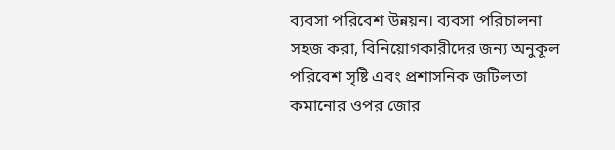ব্যবসা পরিবেশ উন্নয়ন। ব্যবসা পরিচালনা সহজ করা, বিনিয়োগকারীদের জন্য অনুকূল পরিবেশ সৃষ্টি এবং প্রশাসনিক জটিলতা কমানোর ওপর জোর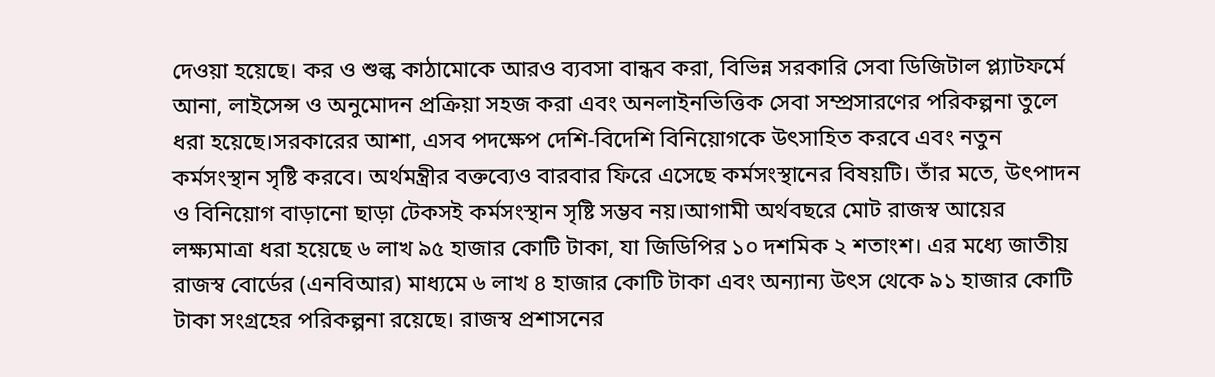দেওয়া হয়েছে। কর ও শুল্ক কাঠামোকে আরও ব্যবসা বান্ধব করা, বিভিন্ন সরকারি সেবা ডিজিটাল প্ল্যাটফর্মে আনা, লাইসেন্স ও অনুমোদন প্রক্রিয়া সহজ করা এবং অনলাইনভিত্তিক সেবা সম্প্রসারণের পরিকল্পনা তুলে ধরা হয়েছে।সরকারের আশা, এসব পদক্ষেপ দেশি-বিদেশি বিনিয়োগকে উৎসাহিত করবে এবং নতুন কর্মসংস্থান সৃষ্টি করবে। অর্থমন্ত্রীর বক্তব্যেও বারবার ফিরে এসেছে কর্মসংস্থানের বিষয়টি। তাঁর মতে, উৎপাদন ও বিনিয়োগ বাড়ানো ছাড়া টেকসই কর্মসংস্থান সৃষ্টি সম্ভব নয়।আগামী অর্থবছরে মোট রাজস্ব আয়ের লক্ষ্যমাত্রা ধরা হয়েছে ৬ লাখ ৯৫ হাজার কোটি টাকা, যা জিডিপির ১০ দশমিক ২ শতাংশ। এর মধ্যে জাতীয় রাজস্ব বোর্ডের (এনবিআর) মাধ্যমে ৬ লাখ ৪ হাজার কোটি টাকা এবং অন্যান্য উৎস থেকে ৯১ হাজার কোটি টাকা সংগ্রহের পরিকল্পনা রয়েছে। রাজস্ব প্রশাসনের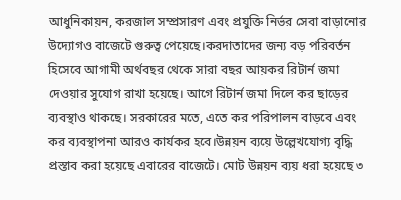আধুনিকায়ন, করজাল সম্প্রসারণ এবং প্রযুক্তি নির্ভর সেবা বাড়ানোর উদ্যোগও বাজেটে গুরুত্ব পেয়েছে।করদাতাদের জন্য বড় পরিবর্তন হিসেবে আগামী অর্থবছর থেকে সারা বছর আয়কর রিটার্ন জমা দেওয়ার সুযোগ রাখা হয়েছে। আগে রিটার্ন জমা দিলে কর ছাড়ের ব্যবস্থাও থাকছে। সরকারের মতে, এতে কর পরিপালন বাড়বে এবং কর ব্যবস্থাপনা আরও কার্যকর হবে।উন্নয়ন ব্যয়ে উল্লেখযোগ্য বৃদ্ধি প্রস্তাব করা হয়েছে এবারের বাজেটে। মোট উন্নয়ন ব্যয় ধরা হয়েছে ৩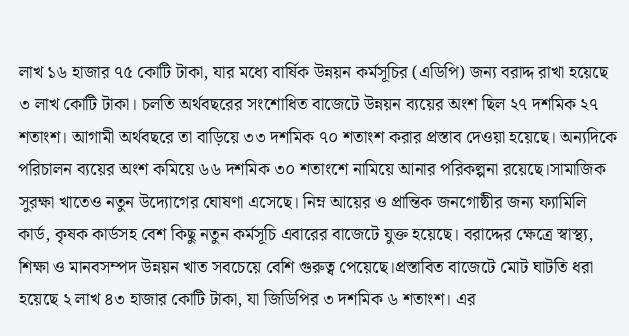লাখ ১৬ হাজার ৭৫ কোটি টাকা, যার মধ্যে বার্ষিক উন্নয়ন কর্মসূচির (এডিপি) জন্য বরাদ্দ রাখা হয়েছে ৩ লাখ কোটি টাকা। চলতি অর্থবছরের সংশোধিত বাজেটে উন্নয়ন ব্যয়ের অংশ ছিল ২৭ দশমিক ২৭ শতাংশ। আগামী অর্থবছরে তা বাড়িয়ে ৩৩ দশমিক ৭০ শতাংশ করার প্রস্তাব দেওয়া হয়েছে। অন্যদিকে পরিচালন ব্যয়ের অংশ কমিয়ে ৬৬ দশমিক ৩০ শতাংশে নামিয়ে আনার পরিকল্পনা রয়েছে।সামাজিক সুরক্ষা খাতেও নতুন উদ্যোগের ঘোষণা এসেছে। নিম্ন আয়ের ও প্রান্তিক জনগোষ্ঠীর জন্য ফ্যামিলি কার্ড, কৃষক কার্ডসহ বেশ কিছু নতুন কর্মসূচি এবারের বাজেটে যুক্ত হয়েছে। বরাদ্দের ক্ষেত্রে স্বাস্থ্য, শিক্ষা ও মানবসম্পদ উন্নয়ন খাত সবচেয়ে বেশি গুরুত্ব পেয়েছে।প্রস্তাবিত বাজেটে মোট ঘাটতি ধরা হয়েছে ২ লাখ ৪৩ হাজার কোটি টাকা, যা জিডিপির ৩ দশমিক ৬ শতাংশ। এর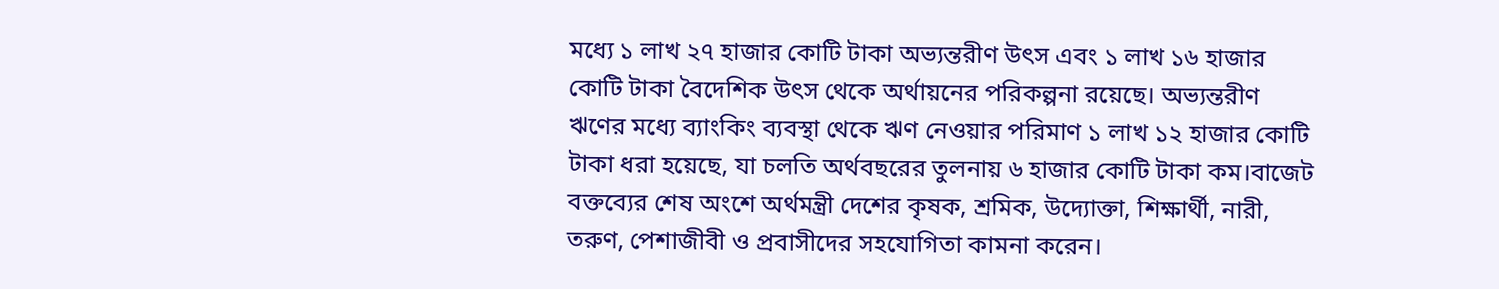মধ্যে ১ লাখ ২৭ হাজার কোটি টাকা অভ্যন্তরীণ উৎস এবং ১ লাখ ১৬ হাজার কোটি টাকা বৈদেশিক উৎস থেকে অর্থায়নের পরিকল্পনা রয়েছে। অভ্যন্তরীণ ঋণের মধ্যে ব্যাংকিং ব্যবস্থা থেকে ঋণ নেওয়ার পরিমাণ ১ লাখ ১২ হাজার কোটি টাকা ধরা হয়েছে, যা চলতি অর্থবছরের তুলনায় ৬ হাজার কোটি টাকা কম।বাজেট বক্তব্যের শেষ অংশে অর্থমন্ত্রী দেশের কৃষক, শ্রমিক, উদ্যোক্তা, শিক্ষার্থী, নারী, তরুণ, পেশাজীবী ও প্রবাসীদের সহযোগিতা কামনা করেন।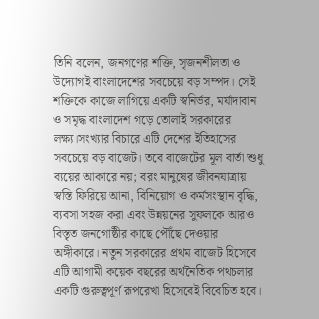তিনি বলেন, জনগণের শক্তি, সৃজনশীলতা ও উদ্যোগই বাংলাদেশের সবচেয়ে বড় সম্পদ। সেই শক্তিকে কাজে লাগিয়ে একটি স্বনির্ভর, মর্যাদাবান ও সমৃদ্ধ বাংলাদেশ গড়ে তোলাই সরকারের লক্ষ্য।সংখ্যার বিচারে এটি দেশের ইতিহাসের সবচেয়ে বড় বাজেট। তবে বাজেটের মূল বার্তা শুধু ব্যয়ের আকারে নয়; বরং মানুষের জীবনযাত্রায় স্বস্তি ফিরিয়ে আনা, বিনিয়োগ ও কর্মসংস্থান বৃদ্ধি, ব্যবসা সহজ করা এবং উন্নয়নের সুফলকে আরও বিস্তৃত জনগোষ্ঠীর কাছে পৌঁছে দেওয়ার অঙ্গীকারে। নতুন সরকারের প্রথম বাজেট হিসেবে এটি আগামী কয়েক বছরের অর্থনৈতিক পথচলার একটি গুরুত্বপূর্ণ রূপরেখা হিসেবেই বিবেচিত হবে।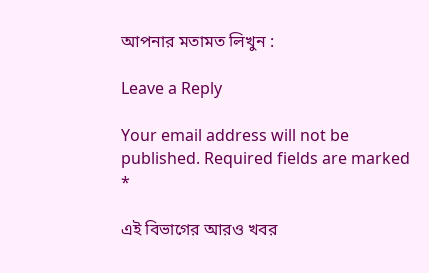আপনার মতামত লিখুন :

Leave a Reply

Your email address will not be published. Required fields are marked *

এই বিভাগের আরও খবর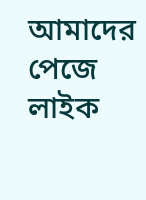আমাদের পেজে লাইক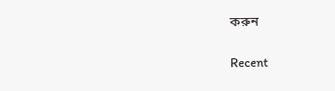করুন

Recent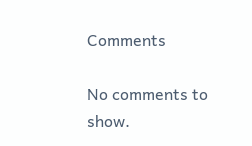Comments

No comments to show.